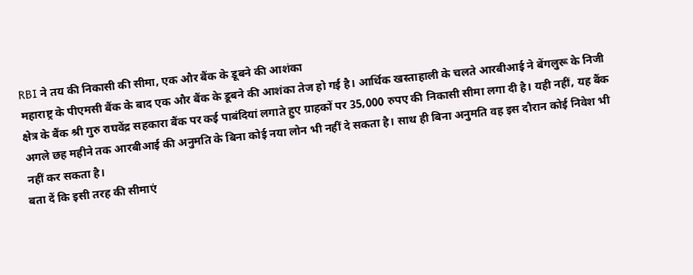RBI ने तय की निकासी की सीमा, एक और बैंक के डूबने की आशंका
महाराष्ट्र के पीएमसी बैंक के बाद एक और बैंक के डूबने की आशंका तेज हो गई है। आर्थिक खस्ताहाली के चलते आरबीआई ने बेंगलुरू के निजी क्षेत्र के बैंक श्री गुरु राघवेंद्र सहकारा बैंक पर कई पाबंदियां लगाते हुए ग्राहकों पर 35,000 रुपए की निकासी सीमा लगा दी है। यही नहीं, यह बैंक अगले छह महीने तक आरबीआई की अनुमति के बिना कोई नया लोन भी नहीं दे सकता है। साथ ही बिना अनुमति वह इस दौरान कोई निवेश भी नहीं कर सकता है।
बता दें कि इसी तरह की सीमाएं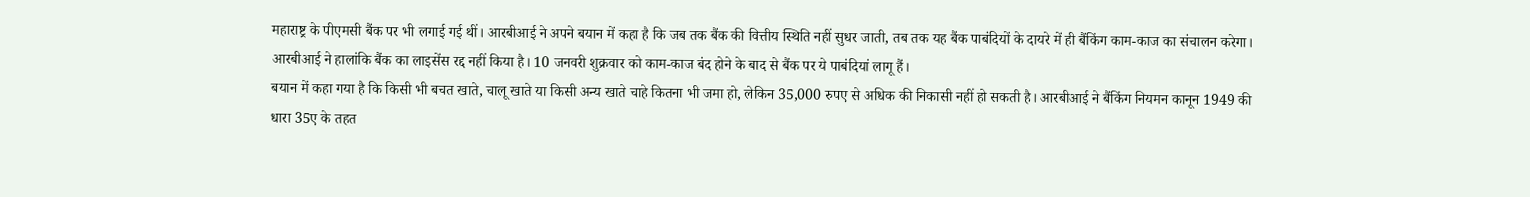महाराष्ट्र के पीएमसी बैंक पर भी लगाई गई थीं। आरबीआई ने अपने बयान में कहा है कि जब तक बैंक की वित्तीय स्थिति नहीं सुधर जाती, तब तक यह बैंक पाबंदियों के दायरे में ही बैंकिंग काम-काज का संचालन करेगा। आरबीआई ने हालांकि बैंक का लाइसेंस रद्द नहीं किया है। 10 जनवरी शुक्रवार को काम-काज बंद होने के बाद से बैंक पर ये पाबंदियां लागू हैं।
बयान में कहा गया है कि किसी भी बचत खाते, चालू खाते या किसी अन्य खाते चाहे कितना भी जमा हो, लेकिन 35,000 रुपए से अधिक की निकासी नहीं हो सकती है। आरबीआई ने बैंकिंग नियमन कानून 1949 की धारा 35ए के तहत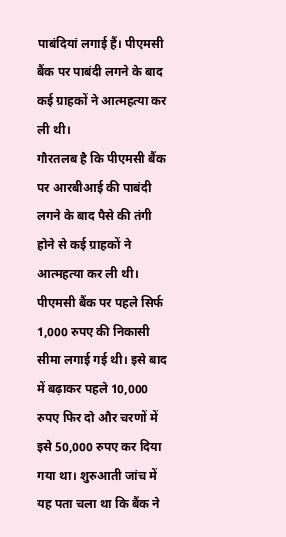पाबंदियां लगाई हैं। पीएमसी बैंक पर पाबंदी लगने के बाद कई ग्राहकों ने आत्महत्या कर ली थी।
गौरतलब है कि पीएमसी बैंक पर आरबीआई की पाबंदी लगने के बाद पैसे की तंगी होने से कई ग्राहकों ने आत्महत्या कर ली थी। पीएमसी बैंक पर पहले सिर्फ 1,000 रुपए की निकासी सीमा लगाई गई थी। इसे बाद में बढ़ाकर पहले 10,000 रुपए फिर दो और चरणों में इसे 50,000 रुपए कर दिया गया था। शुरुआती जांच में यह पता चला था कि बैंक ने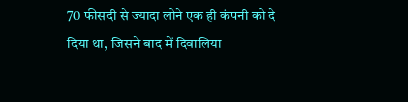70 फीसदी से ज्यादा लोने एक ही कंपनी को दे दिया था, जिसने बाद में दिवालिया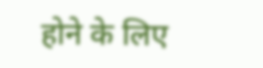होने के लिए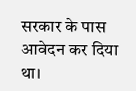सरकार के पास आवेदन कर दिया था।